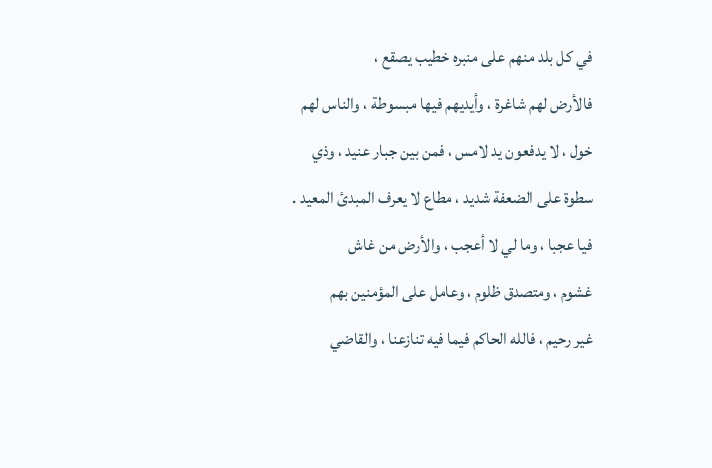في كل بلد منهم على منبره خطيب يصقع ،
فالأرض لهم شاغرة ، وأيديهم فيها مبسوطة ، والناس لهم
خول ، لا يدفعون يد لامس ، فمن بين جبار عنيد ، وذي
سطوة على الضعفة شديد ، مطاع لا يعرف المبدئ المعيد .
فيا عجبا ، وما لي لا أعجب ، والأرض من غاش
غشوم ، ومتصدق ظلوم ، وعامل على المؤمنين بهم
غير رحيم ، فالله الحاكم فيما فيه تنازعنا ، والقاضي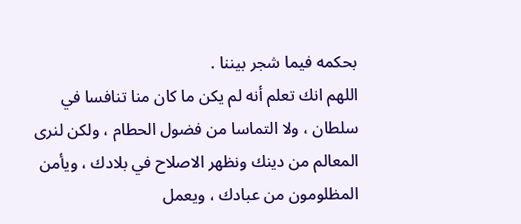بحكمه فيما شجر بيننا .
اللهم انك تعلم أنه لم يكن ما كان منا تنافسا في
سلطان ، ولا التماسا من فضول الحطام ، ولكن لنرى
المعالم من دينك ونظهر الاصلاح في بلادك ، ويأمن
المظلومون من عبادك ، ويعمل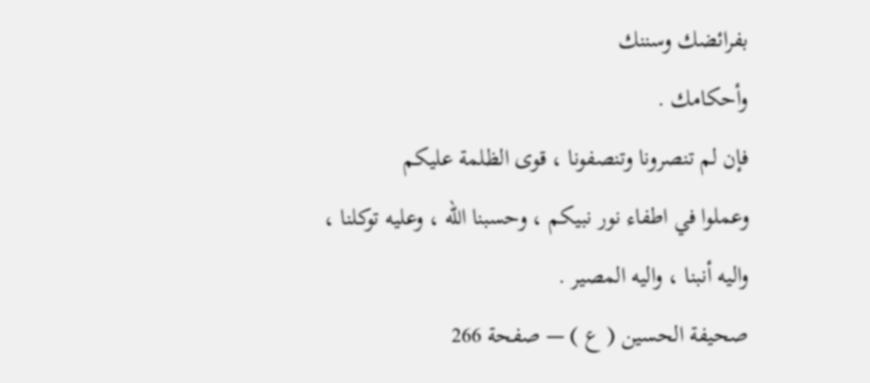بفرائضك وسننك
وأحكامك .
فإن لم تنصرونا وتنصفونا ، قوى الظلمة عليكم
وعملوا في اطفاء نور نبيكم ، وحسبنا الله ، وعليه توكلنا ،
واليه أنبنا ، واليه المصير .
صحيفة الحسين ( ع ) — صفحة 266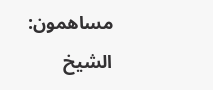مساهمون: الشيخ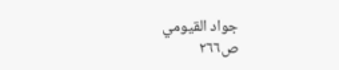جواد القيومي
ص٢٦٦